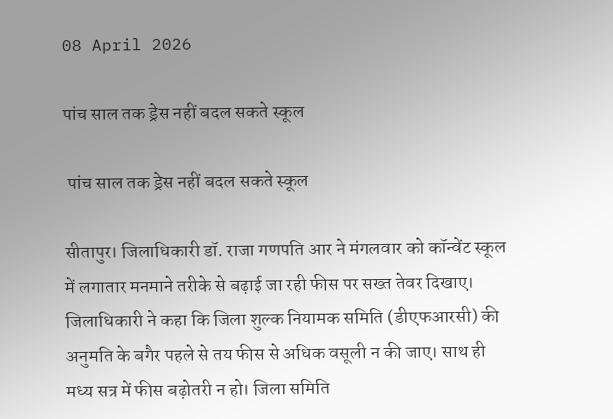08 April 2026

पांच साल तक ड्रेस नहीं बदल सकते स्कूल

 पांच साल तक ड्रेस नहीं बदल सकते स्कूल

सीतापुर। जिलाधिकारी डॉ. राजा गणपति आर ने मंगलवार को कॉन्वेंट स्कूल में लगातार मनमाने तरीके से बढ़ाई जा रही फीस पर सख्त तेवर दिखाए। जिलाधिकारी ने कहा कि जिला शुल्क नियामक समिति (डीएफआरसी) की अनुमति के बगैर पहले से तय फीस से अधिक वसूली न की जाए। साथ ही मध्य सत्र में फीस बढ़ोतरी न हो। जिला समिति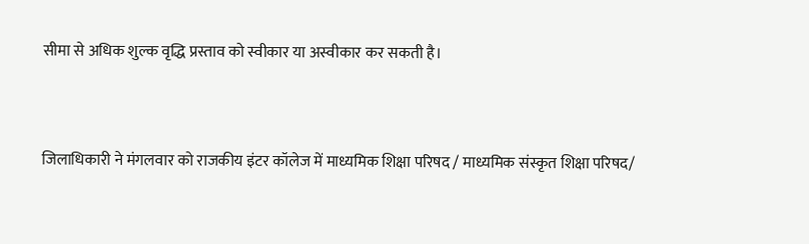सीमा से अधिक शुल्क वृद्धि प्रस्ताव को स्वीकार या अस्वीकार कर सकती है।


जिलाधिकारी ने मंगलवार को राजकीय इंटर कॉलेज में माध्यमिक शिक्षा परिषद / माध्यमिक संस्कृत शिक्षा परिषद/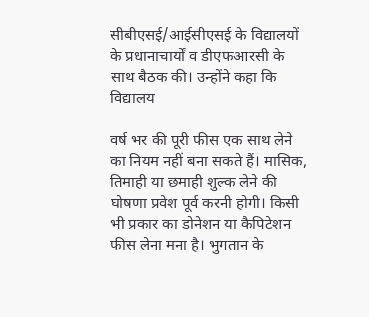सीबीएसई/आईसीएसई के विद्यालयों के प्रधानाचार्यों व डीएफआरसी के साथ बैठक की। उन्होंने कहा कि विद्यालय

वर्ष भर की पूरी फीस एक साथ लेने का नियम नहीं बना सकते हैं। मासिक, तिमाही या छमाही शुल्क लेने की घोषणा प्रवेश पूर्व करनी होगी। किसी भी प्रकार का डोनेशन या कैपिटेशन फीस लेना मना है। भुगतान के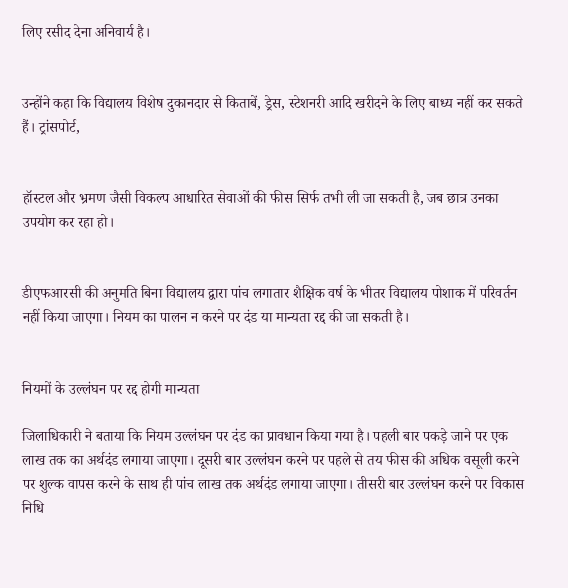लिए रसीद देना अनिवार्य है।


उन्होंने कहा कि विद्यालय विशेष दुकानदार से किताबें, ड्रेस, स्टेशनरी आदि खरीदने के लिए बाध्य नहीं कर सकते हैं। ट्रांसपोर्ट,


हॉस्टल और भ्रमण जैसी विकल्प आधारित सेवाओं की फीस सिर्फ तभी ली जा सकती है, जब छात्र उनका उपयोग कर रहा हो।


डीएफआरसी की अनुमति बिना विद्यालय द्वारा पांच लगातार शैक्षिक वर्ष के भीतर विद्यालय पोशाक में परिवर्तन नहीं किया जाएगा। नियम का पालन न करने पर दंड या मान्यता रद्द की जा सकती है।


नियमों के उल्लंघन पर रद्द होगी मान्यता

जिलाधिकारी ने बताया कि नियम उल्लंघन पर दंड का प्रावधान किया गया है। पहली बार पकड़े जाने पर एक लाख तक का अर्थदंड लगाया जाएगा। दूसरी बार उल्लंघन करने पर पहले से तय फीस की अधिक वसूली करने पर शुल्क वापस करने के साथ ही पांच लाख तक अर्थदंड लगाया जाएगा। तीसरी बार उल्लंघन करने पर विकास निधि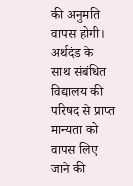की अनुमति वापस होगी। अर्थदंड के साथ संबंधित विद्यालय की परिषद से प्राप्त मान्यता को वापस लिए जाने की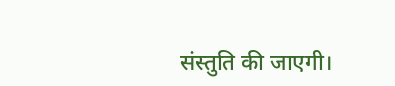संस्तुति की जाएगी।